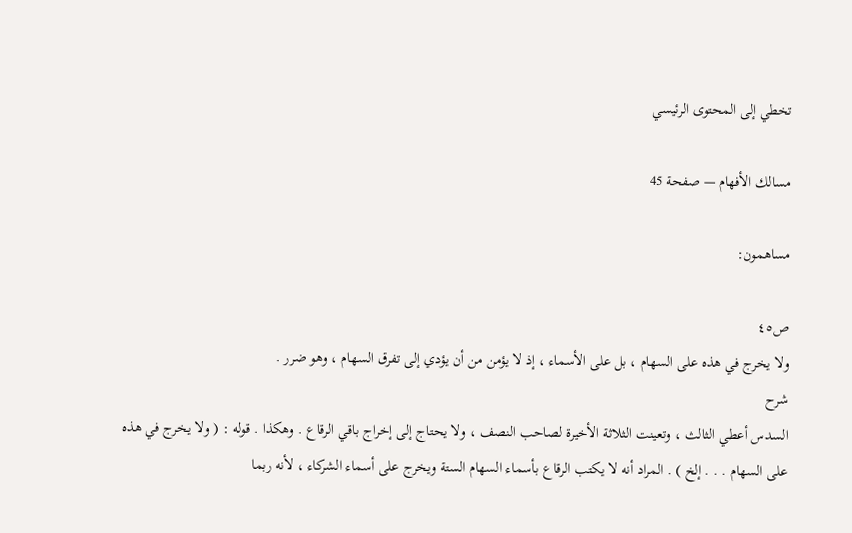تخطي إلى المحتوى الرئيسي

مسالك الأفهام — صفحة 45

مساهمون:

ص٤٥
ولا يخرج في هذه على السهام ، بل على الأسماء ، إذ لا يؤمن من أن يؤدي إلى تفرق السهام ، وهو ضرر .
شرح
السدس أعطي الثالث ، وتعينت الثلاثة الأخيرة لصاحب النصف ، ولا يحتاج إلى إخراج باقي الرقاع . وهكذا . قوله : ( ولا يخرج في هذه على السهام . . . إلخ ) . المراد أنه لا يكتب الرقاع بأسماء السهام الستة ويخرج على أسماء الشركاء ، لأنه ربما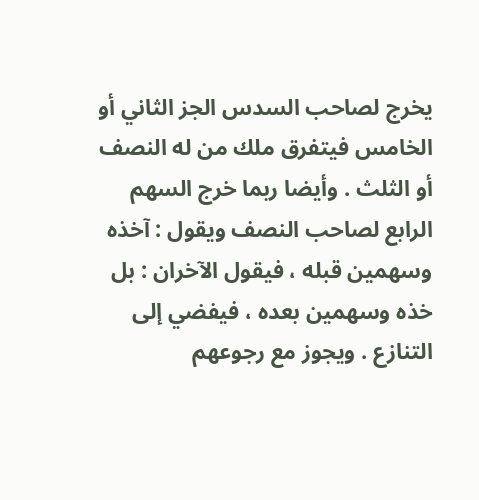يخرج لصاحب السدس الجز الثاني أو الخامس فيتفرق ملك من له النصف أو الثلث . وأيضا ربما خرج السهم الرابع لصاحب النصف ويقول : آخذه وسهمين قبله ، فيقول الآخران : بل خذه وسهمين بعده ، فيفضي إلى التنازع . ويجوز مع رجوعهم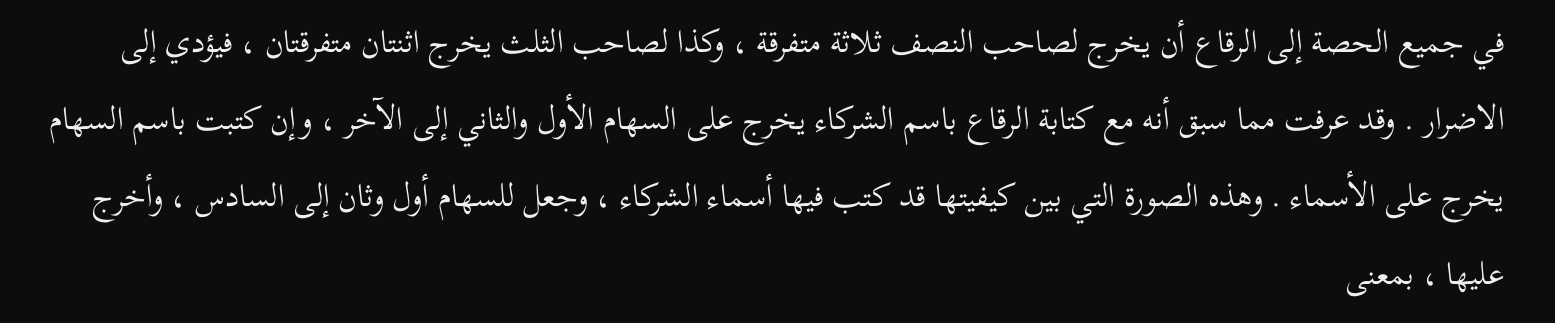في جميع الحصة إلى الرقاع أن يخرج لصاحب النصف ثلاثة متفرقة ، وكذا لصاحب الثلث يخرج اثنتان متفرقتان ، فيؤدي إلى الاضرار . وقد عرفت مما سبق أنه مع كتابة الرقاع باسم الشركاء يخرج على السهام الأول والثاني إلى الآخر ، وإن كتبت باسم السهام يخرج على الأسماء . وهذه الصورة التي بين كيفيتها قد كتب فيها أسماء الشركاء ، وجعل للسهام أول وثان إلى السادس ، وأخرج عليها ، بمعنى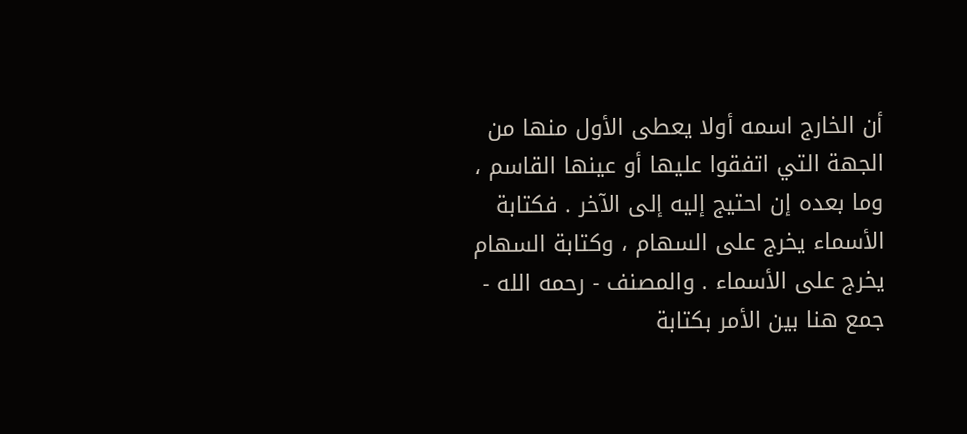أن الخارج اسمه أولا يعطى الأول منها من الجهة التي اتفقوا عليها أو عينها القاسم ، وما بعده إن احتيج إليه إلى الآخر . فكتابة الأسماء يخرج على السهام ، وكتابة السهام يخرج على الأسماء . والمصنف - رحمه الله - جمع هنا بين الأمر بكتابة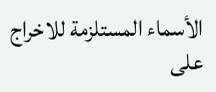الأسماء المستلزمة للاخراج على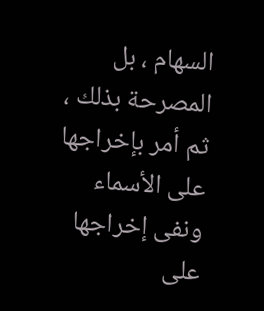السهام ، بل المصرحة بذلك ، ثم أمر بإخراجها على الأسماء ونفى إخراجها على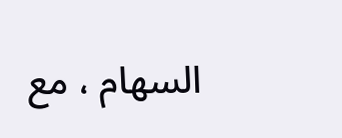السهام ، مع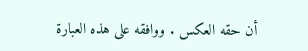أن حقه العكس . ووافقه على هذه العبارة